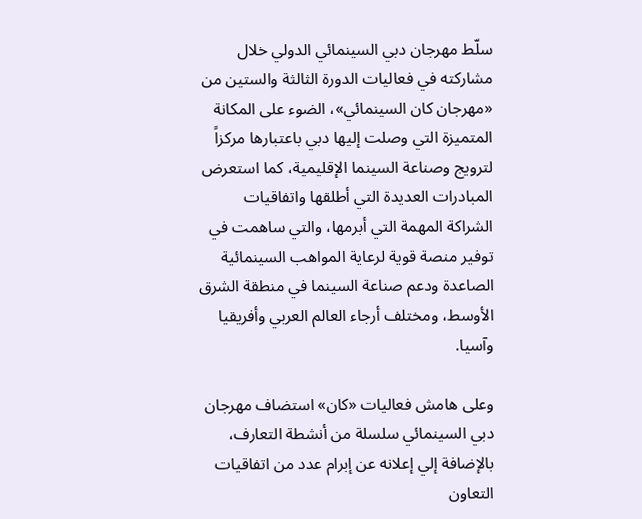سلّط مهرجان دبي السينمائي الدولي خلال مشاركته في فعاليات الدورة الثالثة والستين من «مهرجان كان السينمائي»، الضوء على المكانة المتميزة التي وصلت إليها دبي باعتبارها مركزاً لترويج وصناعة السينما الإقليمية، كما استعرض المبادرات العديدة التي أطلقها واتفاقيات الشراكة المهمة التي أبرمها، والتي ساهمت في توفير منصة قوية لرعاية المواهب السينمائية الصاعدة ودعم صناعة السينما في منطقة الشرق الأوسط، ومختلف أرجاء العالم العربي وأفريقيا وآسيا.

وعلى هامش فعاليات «كان» استضاف مهرجان دبي السينمائي سلسلة من أنشطة التعارف، بالإضافة إلي إعلانه عن إبرام عدد من اتفاقيات التعاون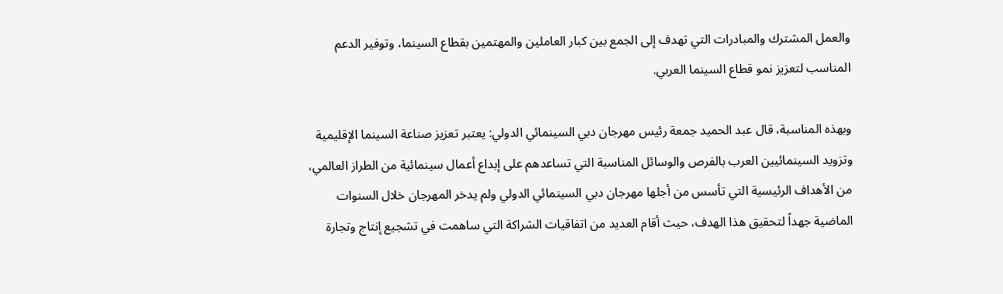والعمل المشترك والمبادرات التي تهدف إلى الجمع بين كبار العاملين والمهتمين بقطاع السينما، وتوفير الدعم المناسب لتعزيز نمو قطاع السينما العربي.

وبهذه المناسبة، قال عبد الحميد جمعة رئيس مهرجان دبي السينمائي الدولي: يعتبر تعزيز صناعة السينما الإقليمية وتزويد السينمائيين العرب بالفرص والوسائل المناسبة التي تساعدهم على إبداع أعمال سينمائية من الطراز العالمي، من الأهداف الرئيسية التي تأسس من أجلها مهرجان دبي السينمائي الدولي ولم يدخر المهرجان خلال السنوات الماضية جهداً لتحقيق هذا الهدف، حيث أقام العديد من اتفاقيات الشراكة التي ساهمت في تشجيع إنتاج وتجارة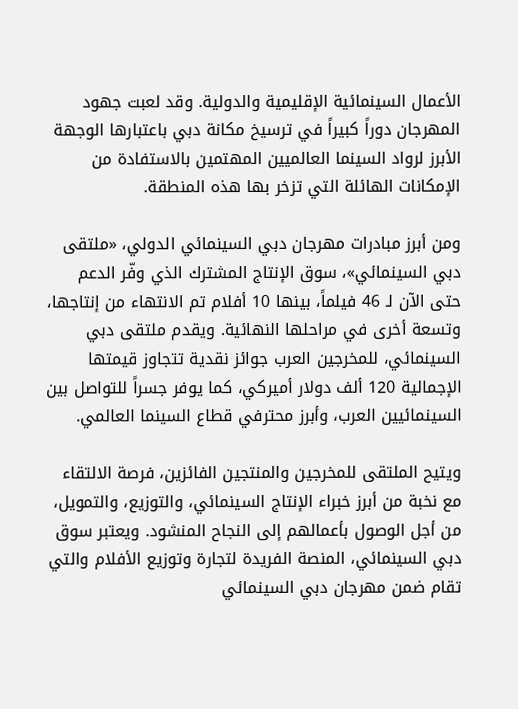الأعمال السينمائية الإقليمية والدولية. وقد لعبت جهود المهرجان دوراً كبيراً في ترسيخ مكانة دبي باعتبارها الوجهة الأبرز لرواد السينما العالميين المهتمين بالاستفادة من الإمكانات الهائلة التي تزخر بها هذه المنطقة.

ومن أبرز مبادرات مهرجان دبي السينمائي الدولي، «ملتقى دبي السينمائي»، سوق الإنتاج المشترك الذي وفّر الدعم حتى الآن لـ 46 فيلماً، بينها 10 أفلام تم الانتهاء من إنتاجها، وتسعة أخرى في مراحلها النهائية. ويقدم ملتقى دبي السينمائي، للمخرجين العرب جوائز نقدية تتجاوز قيمتها الإجمالية 120 ألف دولار أميركي، كما يوفر جسراً للتواصل بين السينمائيين العرب، وأبرز محترفي قطاع السينما العالمي.

ويتيح الملتقى للمخرجين والمنتجين الفائزين، فرصة الالتقاء مع نخبة من أبرز خبراء الإنتاج السينمائي، والتوزيع، والتمويل، من أجل الوصول بأعمالهم إلى النجاح المنشود. ويعتبر سوق دبي السينمائي، المنصة الفريدة لتجارة وتوزيع الأفلام والتي تقام ضمن مهرجان دبي السينمائي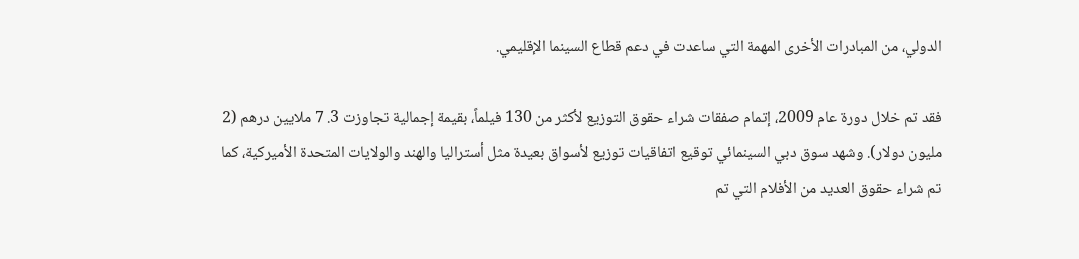الدولي، من المبادرات الأخرى المهمة التي ساعدت في دعم قطاع السينما الإقليمي.

فقد تم خلال دورة عام 2009، إتمام صفقات شراء حقوق التوزيع لأكثر من 130 فيلماً، بقيمة إجمالية تجاوزت 3. 7 ملايين درهم (2 مليون دولار). وشهد سوق دبي السينمائي توقيع اتفاقيات توزيع لأسواق بعيدة مثل أستراليا والهند والولايات المتحدة الأميركية، كما تم شراء حقوق العديد من الأفلام التي تم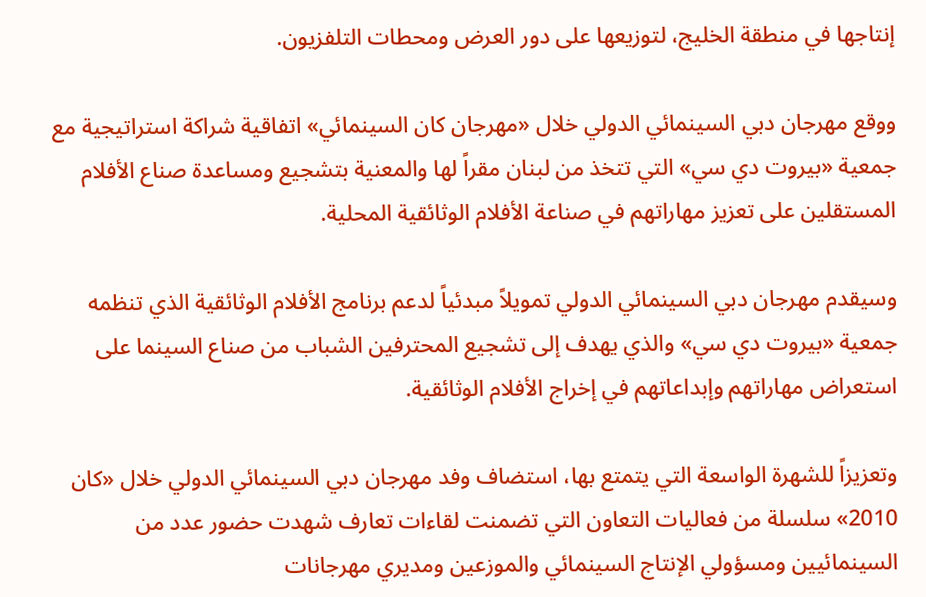إنتاجها في منطقة الخليج، لتوزيعها على دور العرض ومحطات التلفزيون.

ووقع مهرجان دبي السينمائي الدولي خلال «مهرجان كان السينمائي» اتفاقية شراكة استراتيجية مع جمعية «بيروت دي سي» التي تتخذ من لبنان مقراً لها والمعنية بتشجيع ومساعدة صناع الأفلام المستقلين على تعزيز مهاراتهم في صناعة الأفلام الوثائقية المحلية.

وسيقدم مهرجان دبي السينمائي الدولي تمويلاً مبدئياً لدعم برنامج الأفلام الوثائقية الذي تنظمه جمعية «بيروت دي سي» والذي يهدف إلى تشجيع المحترفين الشباب من صناع السينما على استعراض مهاراتهم وإبداعاتهم في إخراج الأفلام الوثائقية.

وتعزيزاً للشهرة الواسعة التي يتمتع بها، استضاف وفد مهرجان دبي السينمائي الدولي خلال «كان 2010» سلسلة من فعاليات التعاون التي تضمنت لقاءات تعارف شهدت حضور عدد من السينمائيين ومسؤولي الإنتاج السينمائي والموزعين ومديري مهرجانات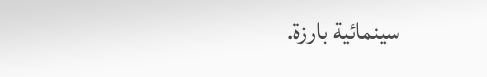سينمائية بارزة.